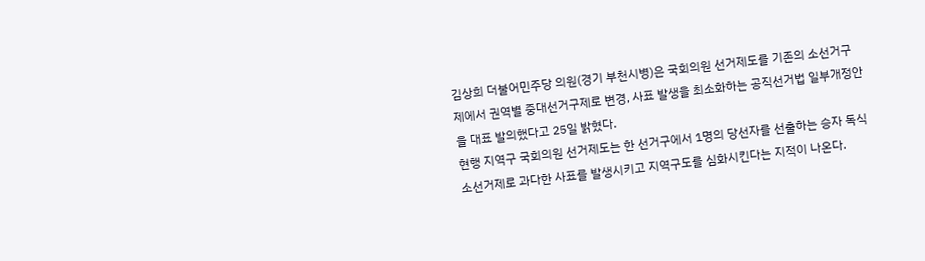김상희 더불어민주당 의원(경기 부천시병)은 국회의원 선거제도를 기존의 소선거구제에서 권역별 중대선거구제로 변경, 사표 발생을 최소화하는 공직선거법 일부개정안을 대표 발의했다고 25일 밝혔다.
현행 지역구 국회의원 선거제도는 한 선거구에서 1명의 당선자를 선출하는 승자 독식 소선거제로 과다한 사표를 발생시키고 지역구도를 심화시킨다는 지적이 나온다.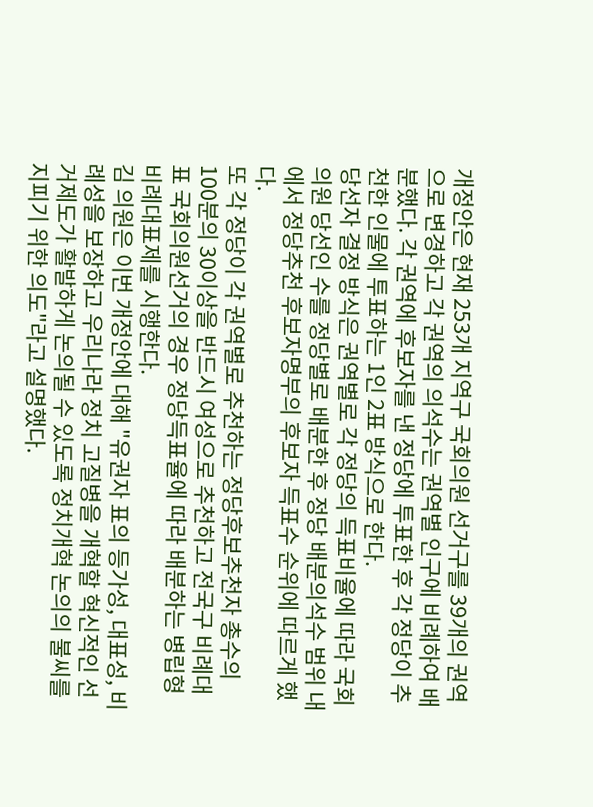개정안은 현재 253개 지역구 국회의원 선거구를 39개의 권역으로 변경하고 각 권역의 의석수는 권역별 인구에 비례하여 배분했다. 각 권역에 후보자를 낸 정당에 투표한 후 각 정당이 추천한 인물에 투표하는 1인 2표 방식으로 한다.
당선자 결정 방식은 권역별로 각 정당의 득표비율에 따라 국회의원 당선인 수를 정당별로 배분한 후 정당 배분의석수 범위 내에서 정당추천 후보자명부의 후보자 득표수 순위에 따르게 했다.
또 각 정당이 각 권역별로 추천하는 정당후보추천자 총수의 100분의 30이상을 반드시 여성으로 추천하고 전국구 비례대표 국회의원선거의 경우 정당득표율에 따라 배분하는 병립형 비례대표제를 시행한다.
김 의원은 이번 개정안에 대해 "유권자 표의 등가성, 대표성, 비례성을 보장하고 우리나라 정치 고질병을 개혁할 혁신적인 선거제도가 활발하게 논의될 수 있도록 정치개혁 논의의 불씨를 지피기 위한 의도"라고 설명했다.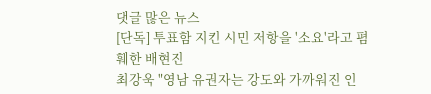댓글 많은 뉴스
[단독] 투표함 지킨 시민 저항을 '소요'라고 폄훼한 배현진
최강욱 "영남 유권자는 강도와 가까워진 인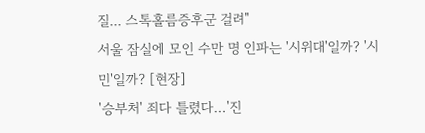질... 스톡홀름증후군 걸려"
서울 잠실에 모인 수만 명 인파는 '시위대'일까? '시민'일까? [현장]
'승부처' 죄다 틀렸다…'진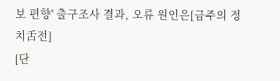보 편향' 출구조사 결과, 오류 원인은[금주의 정치舌전]
[단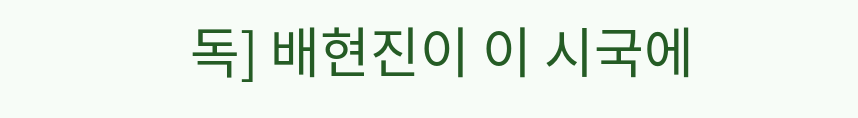독] 배현진이 이 시국에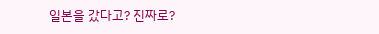일본을 갔다고? 진짜로?